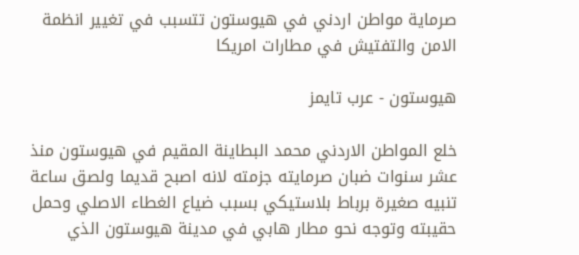صرماية مواطن اردني في هيوستون تتسبب في تغيير انظمة الامن والتفتيش في مطارات امريكا

هيوستون - عرب تايمز

خلع المواطن الاردني محمد البطاينة المقيم في هيوستون منذ عشر سنوات ضبان صرمايته جزمته لانه اصبح قديما ولصق ساعة تنبيه صغيرة برباط بلاستيكي بسبب ضياع الغطاء الاصلي وحمل حقيبته وتوجه نحو مطار هابي في مدينة هيوستون الذي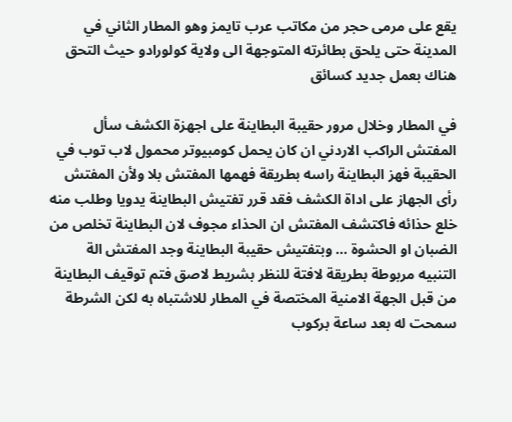يقع على مرمى حجر من مكاتب عرب تايمز وهو المطار الثاني في المدينة حتى يلحق بطائرته المتوجهة الى ولاية كولورادو حيث التحق هناك بعمل جديد كسائق

في المطار وخلال مرور حقيبة البطاينة على اجهزة الكشف سأل المفتش الراكب الاردني ان كان يحمل كومبيوتر محمول لاب توب في الحقيبة فهز البطاينة راسه بطريقة فهمها المفتش بلا ولأن المفتش رأى الجهاز على اداة الكشف فقد قرر تفتيش البطاينة يدويا وطلب منه خلع حذائه فاكتشف المفتش ان الحذاء مجوف لان البطاينة تخلص من الضبان او الحشوة ... وبتفتيش حقيبة البطاينة وجد المفتش الة التنبيه مربوطة بطريقة لافتة للنظر بشريط لاصق فتم توقيف البطاينة من قبل الجهة الامنية المختصة في المطار للاشتباه به لكن الشرطة سمحت له بعد ساعة بركوب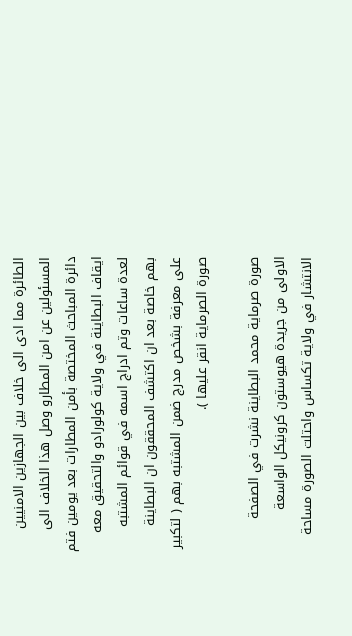الطائرة مما ادى الى خلاف بين الجهازين الامنيين المسئولين عن امن المطارو وصل هذا الخلاف الى دائرة المباحث المختصة بأمن المطارات بعد يومين فتم ايقاف البطاينة في ولاية كولورادو والتحقيق معه لعدة ساعات وتم ادراج اسمه في قوائم المشتبه بهم خاصة بعد ان اكتشف المحققون ان البطاينة على معرفة بشخص مدرج ضمن المشتبه بهم ( لتكبير صورة الصرماية انقر عليها ).

صورة صرماية محمد البطاينة نشرت في الصفحة الاولى من جريدة هيوستون كرونيكل الواسعة الانتشار في ولاية تكساس واحتلت الصورة مساحة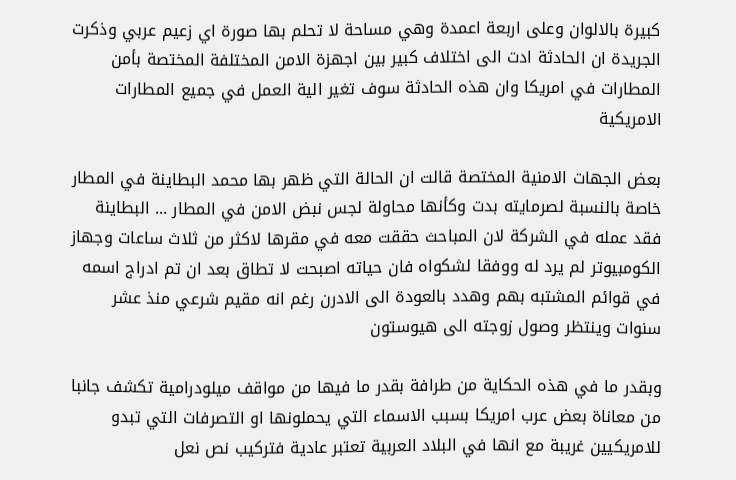كبيرة بالالوان وعلى اربعة اعمدة وهي مساحة لا تحلم بها صورة اي زعيم عربي وذكرت الجريدة ان الحادثة ادت الى اختلاف كبير بين اجهزة الامن المختلفة المختصة بأمن المطارات في امريكا وان هذه الحادثة سوف تغير الية العمل في جميع المطارات الامريكية

بعض الجهات الامنية المختصة قالت ان الحالة التي ظهر بها محمد البطاينة في المطار خاصة بالنسبة لصرمايته بدت وكأنها محاولة لجس نبض الامن في المطار ... البطاينة فقد عمله في الشركة لان المباحث حققت معه في مقرها لاكثر من ثلاث ساعات وجهاز الكومبيوتر لم يرد له ووفقا لشكواه فان حياته اصبحت لا تطاق بعد ان تم ادراج اسمه في قوائم المشتبه بهم وهدد بالعودة الى الادرن رغم انه مقيم شرعي منذ عشر سنوات وينتظر وصول زوجته الى هيوستون

وبقدر ما في هذه الحكاية من طرافة بقدر ما فيها من مواقف ميلودرامية تكشف جانبا من معاناة بعض عرب امريكا بسبب الاسماء التي يحملونها او التصرفات التي تبدو للامريكيين غريبة مع انها في البلاد العربية تعتبر عادية فتركيب نص نعل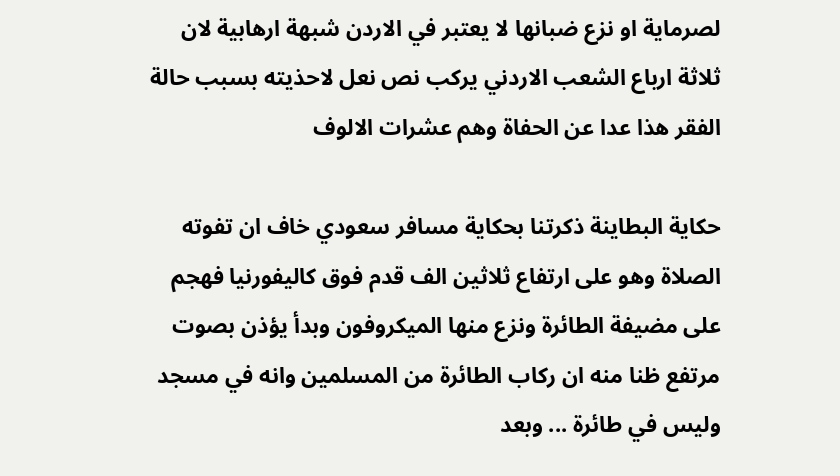لصرماية او نزع ضبانها لا يعتبر في الاردن شبهة ارهابية لان ثلاثة ارباع الشعب الاردني يركب نص نعل لاحذيته بسبب حالة الفقر هذا عدا عن الحفاة وهم عشرات الالوف

حكاية البطاينة ذكرتنا بحكاية مسافر سعودي خاف ان تفوته الصلاة وهو على ارتفاع ثلاثين الف قدم فوق كاليفورنيا فهجم على مضيفة الطائرة ونزع منها الميكروفون وبدأ يؤذن بصوت مرتفع ظنا منه ان ركاب الطائرة من المسلمين وانه في مسجد وليس في طائرة ... وبعد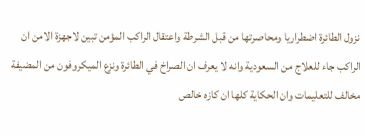نزول الطائرة اضطراريا ومحاصرتها من قبل الشرطة واعتقال الراكب المؤمن تبين لاجهزة الامن ان الراكب جاء للعلاج من السعودية وانه لا يعرف ان الصراخ في الطائرة ونزع الميكروفون من المضيفة مخالف للتعليمات وان الحكاية كلها ان كازه خالص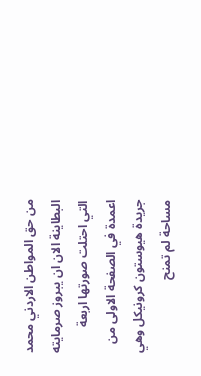من حق المواطن الاردني محمد البطاينة الان ان يبروز صرمايته التي احتلت صورتها اربعة اعمدة في الصفحة الاولى من جريدة هيوستون كرونيكل وهي مساحة لم تمنح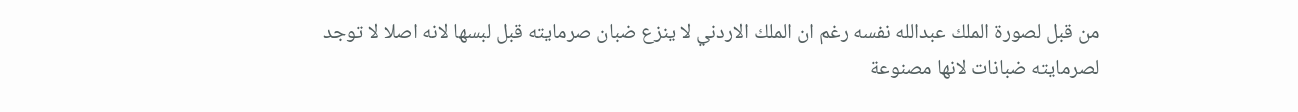من قبل لصورة الملك عبدالله نفسه رغم ان الملك الاردني لا ينزع ضبان صرمايته قبل لبسها لانه اصلا لا توجد لصرمايته ضبانات لانها مصنوعة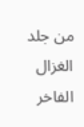من جلد الغزال الفاخر